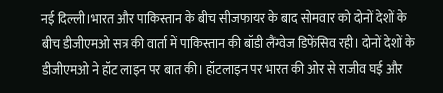नई दिल्ली।भारत और पाकिस्तान के बीच सीजफायर के बाद सोमवार को दोनों देशों के बीच डीजीएमओ सत्र की वार्ता में पाकिस्तान की बॉडी लैंग्वेज डिफेंसिव रही। दोनों देशों के डीजीएमओ ने हॉट लाइन पर बात की। हॉटलाइन पर भारत की ओर से राजीव घई और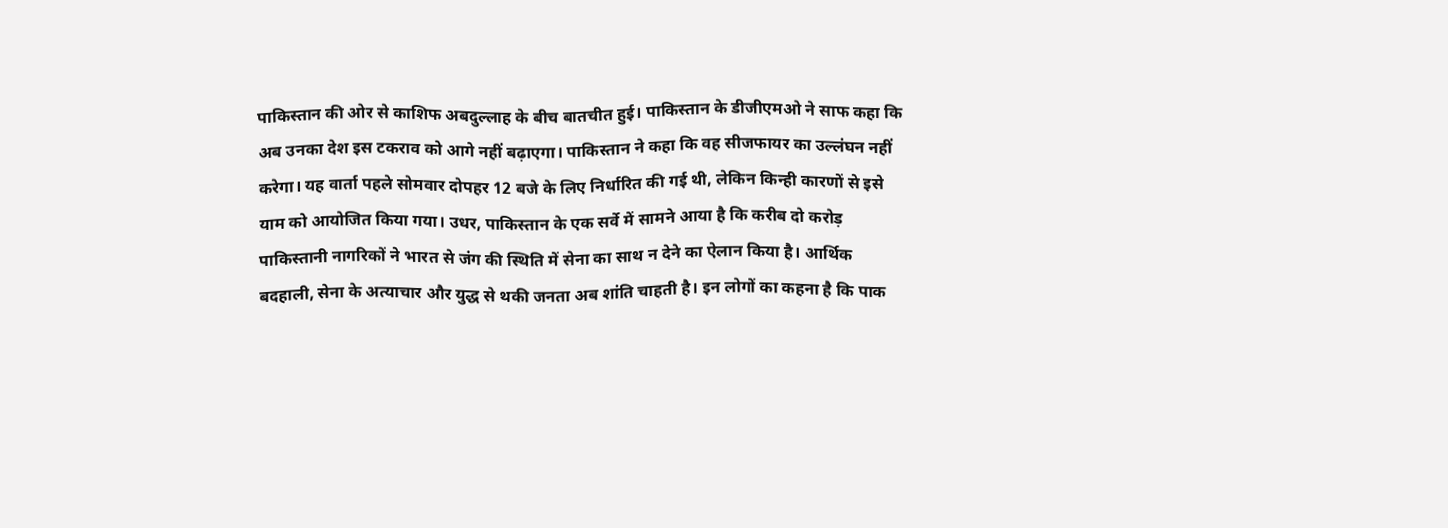पाकिस्तान की ओर से काशिफ अबदुल्लाह के बीच बातचीत हुई। पाकिस्तान के डीजीएमओ ने साफ कहा कि अब उनका देश इस टकराव को आगे नहीं बढ़ाएगा। पाकिस्तान ने कहा कि वह सीजफायर का उल्लंघन नहीं करेगा। यह वार्ता पहले सोमवार दोपहर 12 बजे के लिए निर्धारित की गई थी, लेकिन किन्ही कारणों से इसे याम को आयोजित किया गया। उधर, पाकिस्तान के एक सर्वे में सामने आया है कि करीब दो करोड़ पाकिस्तानी नागरिकों ने भारत से जंग की स्थिति में सेना का साथ न देने का ऐलान किया है। आर्थिक बदहाली, सेना के अत्याचार और युद्ध से थकी जनता अब शांति चाहती है। इन लोगों का कहना है कि पाक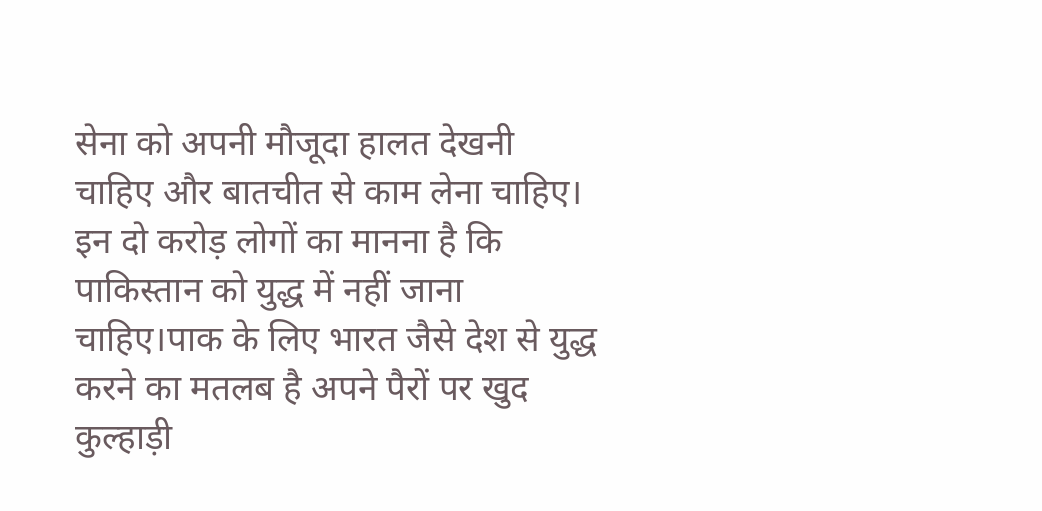सेना को अपनी मौजूदा हालत देखनी चाहिए और बातचीत से काम लेना चाहिए। इन दो करोड़ लोगों का मानना है कि पाकिस्तान को युद्ध में नहीं जाना चाहिए।पाक के लिए भारत जैसे देश से युद्ध करने का मतलब है अपने पैरों पर खुद कुल्हाड़ी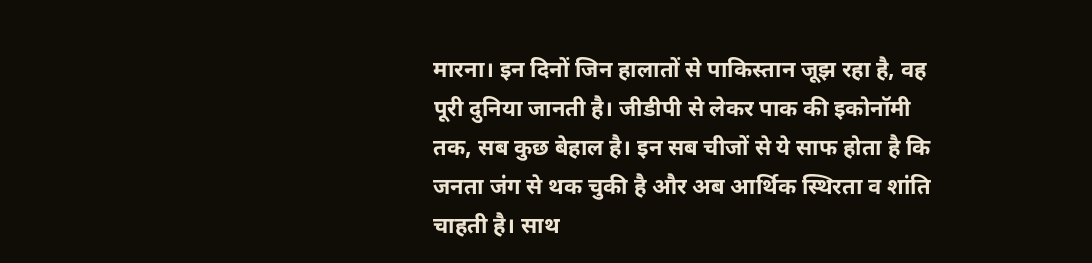मारना। इन दिनों जिन हालातों से पाकिस्तान जूझ रहा है, वह पूरी दुनिया जानती है। जीडीपी से लेकर पाक की इकोनॉमी तक, सब कुछ बेहाल है। इन सब चीजों से ये साफ होता है कि जनता जंग से थक चुकी है और अब आर्थिक स्थिरता व शांति चाहती है। साथ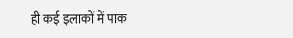ही कई इलाकों में पाक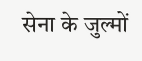सेना के जुल्मों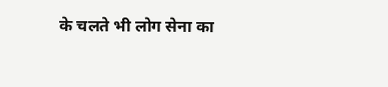के चलते भी लोग सेना का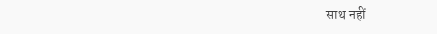साथ नहीं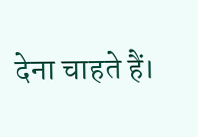देना चाहते हैं।